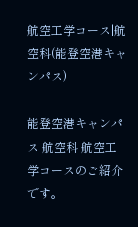航空工学コース|航空科(能登空港キャンパス)

能登空港キャンパス 航空科 航空工学コースのご紹介です。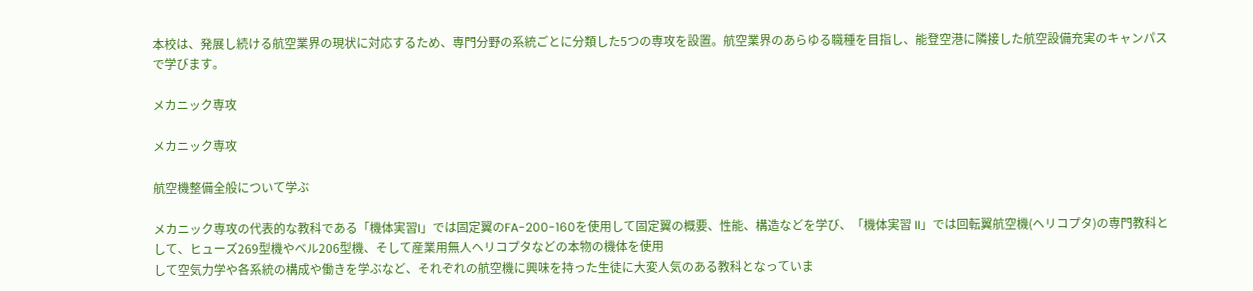本校は、発展し続ける航空業界の現状に対応するため、専門分野の系統ごとに分類した5つの専攻を設置。航空業界のあらゆる職種を目指し、能登空港に隣接した航空設備充実のキャンパスで学びます。

メカニック専攻

メカニック専攻

航空機整備全般について学ぶ

メカニック専攻の代表的な教科である「機体実習I」では固定翼のFA-200-160を使用して固定翼の概要、性能、構造などを学び、「機体実習 II」では回転翼航空機(ヘリコプタ)の専門教科として、ヒューズ269型機やベル206型機、そして産業用無人ヘリコプタなどの本物の機体を使用
して空気力学や各系統の構成や働きを学ぶなど、それぞれの航空機に興味を持った生徒に大変人気のある教科となっていま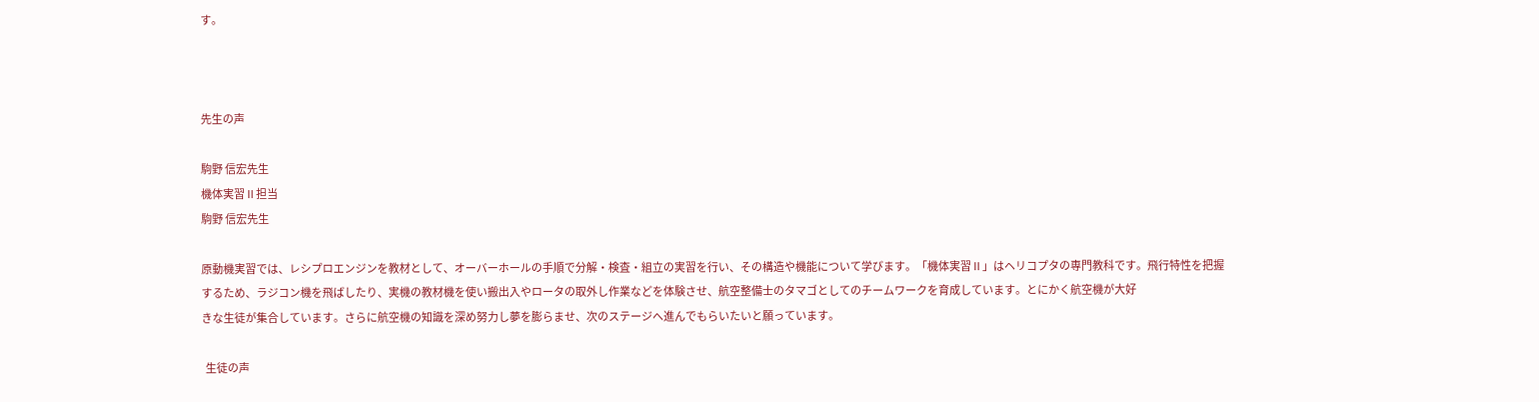す。



先生の声

駒野 信宏先生
機体実習Ⅱ担当
駒野 信宏先生

原動機実習では、レシプロエンジンを教材として、オーバーホールの手順で分解・検査・組立の実習を行い、その構造や機能について学びます。「機体実習Ⅱ」はヘリコプタの専門教科です。飛行特性を把握するため、ラジコン機を飛ばしたり、実機の教材機を使い搬出入やロータの取外し作業などを体験させ、航空整備士のタマゴとしてのチームワークを育成しています。とにかく航空機が大好
きな生徒が集合しています。さらに航空機の知識を深め努力し夢を膨らませ、次のステージへ進んでもらいたいと願っています。

  生徒の声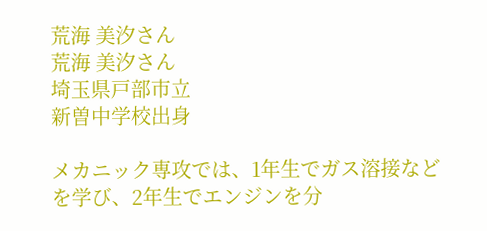荒海 美汐さん
荒海 美汐さん
埼玉県戸部市立
新曽中学校出身

メカニック専攻では、1年生でガス溶接などを学び、2年生でエンジンを分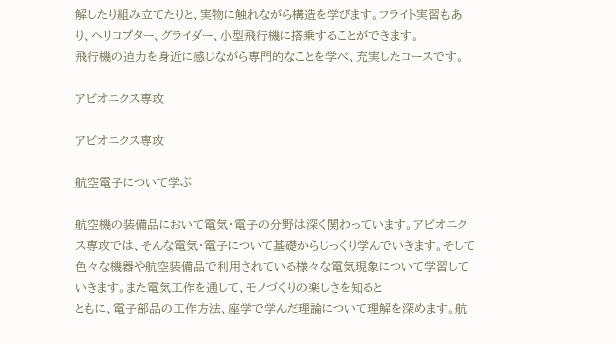解したり組み立てたりと、実物に触れながら構造を学びます。フライト実習もあり、ヘリコプター、グライダー、小型飛行機に搭乗することができます。
飛行機の迫力を身近に感じながら専門的なことを学べ、充実したコースです。

アビオニクス専攻

アビオニクス専攻

航空電子について学ぶ

航空機の装備品において電気・電子の分野は深く関わっています。アビオニクス専攻では、そんな電気・電子について基礎からじっくり学んでいきます。そして色々な機器や航空装備品で利用されている様々な電気現象について学習していきます。また電気工作を通して、モノづくりの楽しさを知ると
ともに、電子部品の工作方法、座学で学んだ理論について理解を深めます。航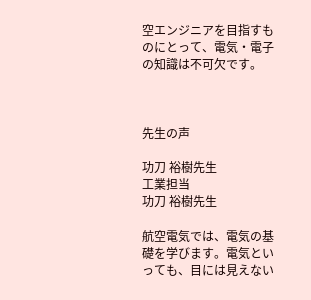空エンジニアを目指すものにとって、電気・電子の知識は不可欠です。



先生の声

功刀 裕樹先生
工業担当
功刀 裕樹先生

航空電気では、電気の基礎を学びます。電気といっても、目には見えない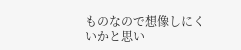ものなので想像しにくいかと思い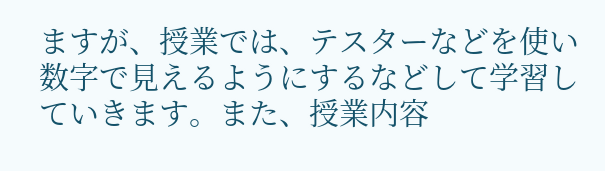ますが、授業では、テスターなどを使い数字で見えるようにするなどして学習していきます。また、授業内容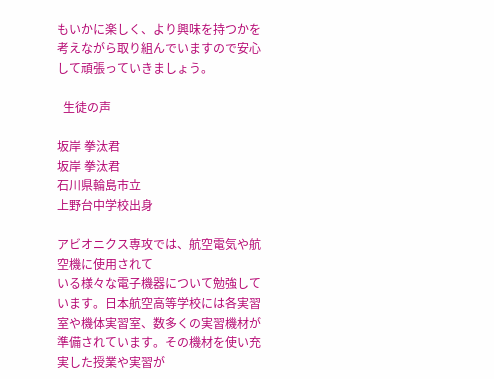もいかに楽しく、より興味を持つかを考えながら取り組んでいますので安心して頑張っていきましょう。

  生徒の声

坂岸 拳汰君
坂岸 拳汰君
石川県輪島市立
上野台中学校出身

アビオニクス専攻では、航空電気や航空機に使用されて
いる様々な電子機器について勉強しています。日本航空高等学校には各実習室や機体実習室、数多くの実習機材が準備されています。その機材を使い充実した授業や実習が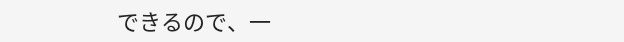できるので、一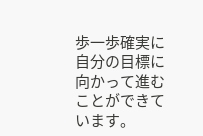歩一歩確実に自分の目標に向かって進むことができています。